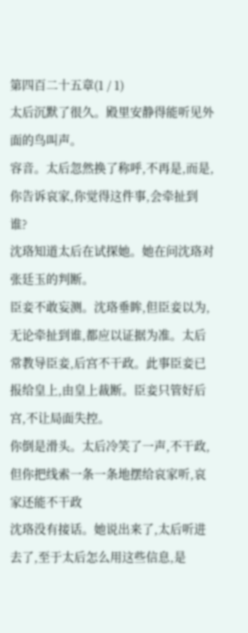第四百二十五章(1 / 1)
太后沉默了很久。殿里安静得能听见外面的鸟叫声。
容音。太后忽然换了称呼,不再是,而是,你告诉哀家,你觉得这件事,会牵扯到谁?
沈珞知道太后在试探她。她在问沈珞对张廷玉的判断。
臣妾不敢妄测。沈珞垂眸,但臣妾以为,无论牵扯到谁,都应以证据为准。太后常教导臣妾,后宫不干政。此事臣妾已报给皇上,由皇上裁断。臣妾只管好后宫,不让局面失控。
你倒是滑头。太后冷笑了一声,不干政,但你把线索一条一条地摆给哀家听,哀家还能不干政
沈珞没有接话。她说出来了,太后听进去了,至于太后怎么用这些信息,是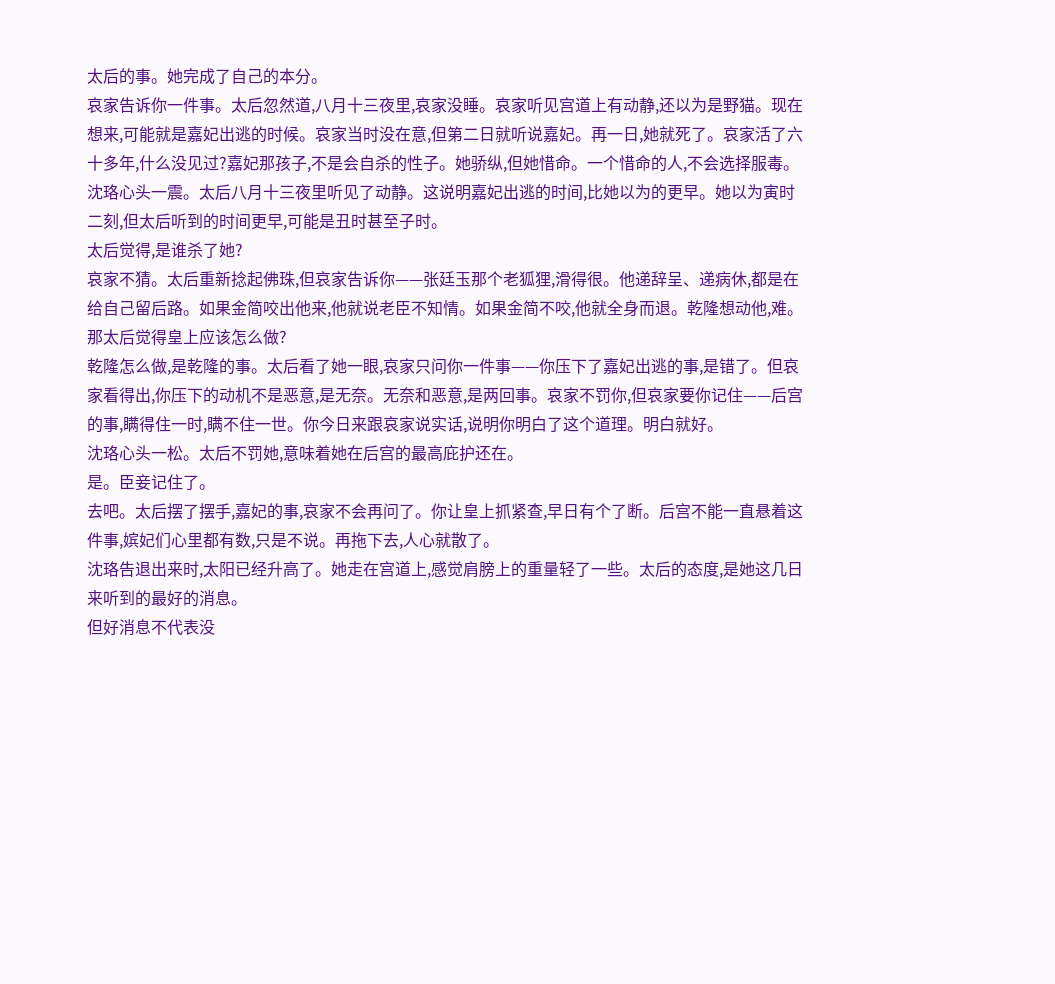太后的事。她完成了自己的本分。
哀家告诉你一件事。太后忽然道,八月十三夜里,哀家没睡。哀家听见宫道上有动静,还以为是野猫。现在想来,可能就是嘉妃出逃的时候。哀家当时没在意,但第二日就听说嘉妃。再一日,她就死了。哀家活了六十多年,什么没见过?嘉妃那孩子,不是会自杀的性子。她骄纵,但她惜命。一个惜命的人,不会选择服毒。
沈珞心头一震。太后八月十三夜里听见了动静。这说明嘉妃出逃的时间,比她以为的更早。她以为寅时二刻,但太后听到的时间更早,可能是丑时甚至子时。
太后觉得,是谁杀了她?
哀家不猜。太后重新捻起佛珠,但哀家告诉你——张廷玉那个老狐狸,滑得很。他递辞呈、递病休,都是在给自己留后路。如果金简咬出他来,他就说老臣不知情。如果金简不咬,他就全身而退。乾隆想动他,难。
那太后觉得皇上应该怎么做?
乾隆怎么做,是乾隆的事。太后看了她一眼,哀家只问你一件事——你压下了嘉妃出逃的事,是错了。但哀家看得出,你压下的动机不是恶意,是无奈。无奈和恶意,是两回事。哀家不罚你,但哀家要你记住——后宫的事,瞒得住一时,瞒不住一世。你今日来跟哀家说实话,说明你明白了这个道理。明白就好。
沈珞心头一松。太后不罚她,意味着她在后宫的最高庇护还在。
是。臣妾记住了。
去吧。太后摆了摆手,嘉妃的事,哀家不会再问了。你让皇上抓紧查,早日有个了断。后宫不能一直悬着这件事,嫔妃们心里都有数,只是不说。再拖下去,人心就散了。
沈珞告退出来时,太阳已经升高了。她走在宫道上,感觉肩膀上的重量轻了一些。太后的态度,是她这几日来听到的最好的消息。
但好消息不代表没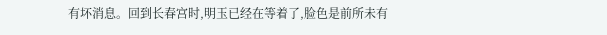有坏消息。回到长春宫时,明玉已经在等着了,脸色是前所未有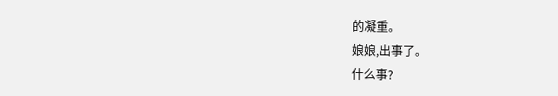的凝重。
娘娘,出事了。
什么事?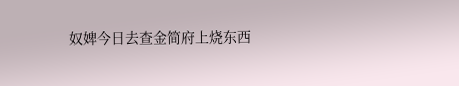奴婢今日去查金简府上烧东西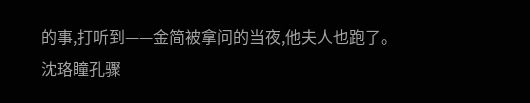的事,打听到——金简被拿问的当夜,他夫人也跑了。
沈珞瞳孔骤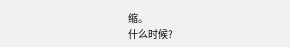缩。
什么时候?